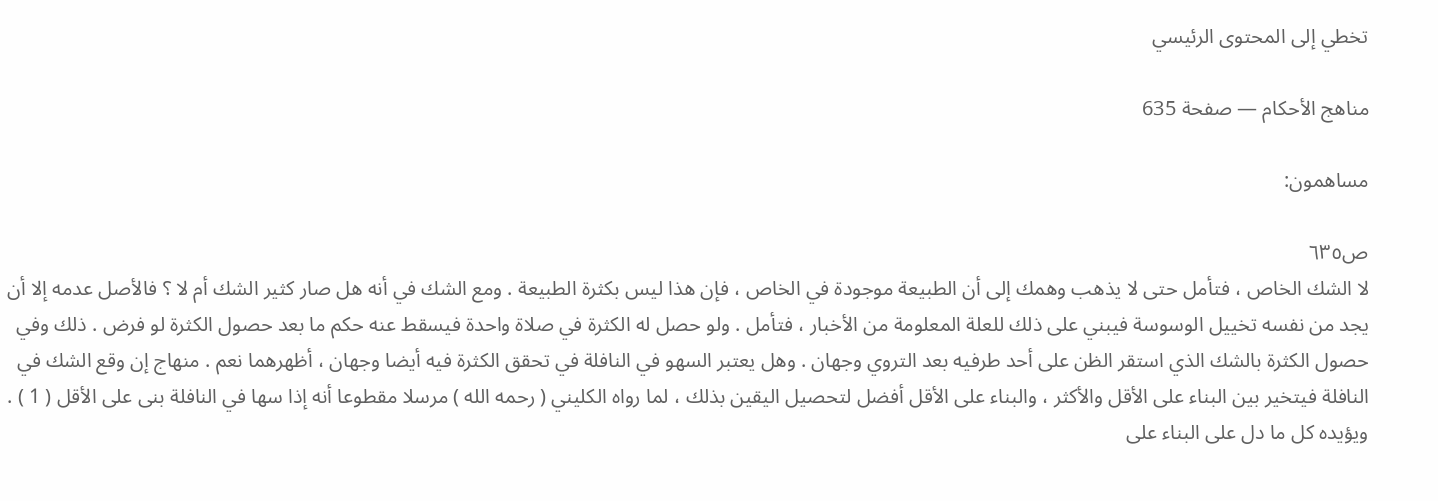تخطي إلى المحتوى الرئيسي

مناهج الأحكام — صفحة 635

مساهمون:

ص٦٣٥
لا الشك الخاص ، فتأمل حتى لا يذهب وهمك إلى أن الطبيعة موجودة في الخاص ، فإن هذا ليس بكثرة الطبيعة . ومع الشك في أنه هل صار كثير الشك أم لا ؟ فالأصل عدمه إلا أن يجد من نفسه تخييل الوسوسة فيبني على ذلك للعلة المعلومة من الأخبار ، فتأمل . ولو حصل له الكثرة في صلاة واحدة فيسقط عنه حكم ما بعد حصول الكثرة لو فرض . ذلك وفي حصول الكثرة بالشك الذي استقر الظن على أحد طرفيه بعد التروي وجهان . وهل يعتبر السهو في النافلة في تحقق الكثرة فيه أيضا وجهان ، أظهرهما نعم . منهاج إن وقع الشك في النافلة فيتخير بين البناء على الأقل والأكثر ، والبناء على الأقل أفضل لتحصيل اليقين بذلك ، لما رواه الكليني ( رحمه الله ) مرسلا مقطوعا أنه إذا سها في النافلة بنى على الأقل ( 1 ) . ويؤيده كل ما دل على البناء على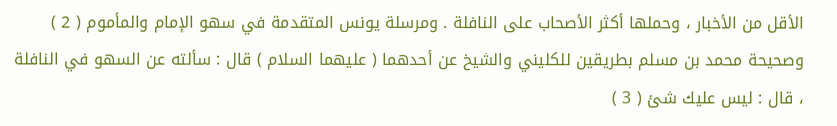الأقل من الأخبار ، وحملها أكثر الأصحاب على النافلة . ومرسلة يونس المتقدمة في سهو الإمام والمأموم ( 2 ) وصحيحة محمد بن مسلم بطريقين للكليني والشيخ عن أحدهما ( عليهما السلام ) قال : سألته عن السهو في النافلة ، قال : ليس عليك شئ ( 3 )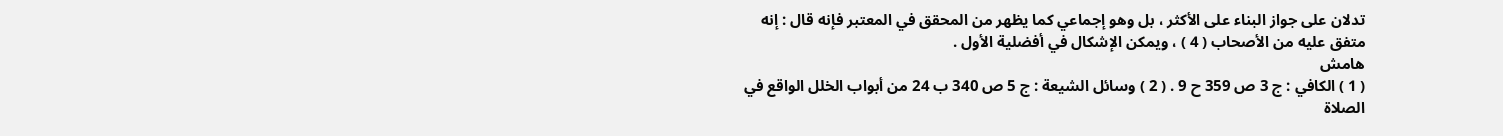تدلان على جواز البناء على الأكثر ، بل وهو إجماعي كما يظهر من المحقق في المعتبر فإنه قال : إنه متفق عليه من الأصحاب ( 4 ) ، ويمكن الإشكال في أفضلية الأول .
هامش
( 1 ) الكافي : ج 3 ص 359 ح 9 . ( 2 ) وسائل الشيعة : ج 5 ص 340 ب 24 من أبواب الخلل الواقع في الصلاة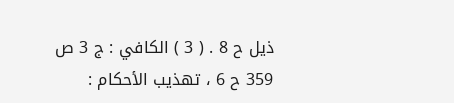ذيل ح 8 . ( 3 ) الكافي : ج 3 ص 359 ح 6 ، تهذيب الأحكام :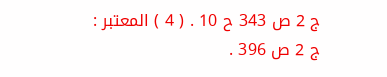ج 2 ص 343 ح 10 . ( 4 ) المعتبر : ج 2 ص 396 .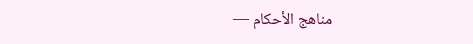مناهج الأحكام —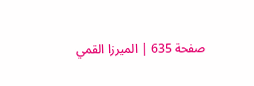صفحة 635 | الميرزا القمي